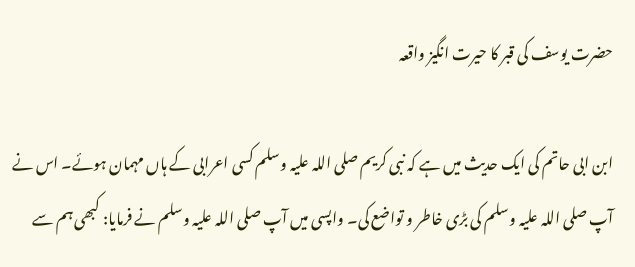حضرت یوسف کی قبر کا حیرت انگیز واقعہ

ابن ابی حاتم کی ایک حدیث میں ہے کہ نبی کریم صلی اللہ علیہ وسلم کسی اعرابی کے ہاں مہمان ہوئے۔ اس نے آپ صلی اللہ علیہ وسلم کی بڑی خاطر و تواضع کی۔ واپسی میں آپ صلی اللہ علیہ وسلم نے فرمایا: کبھی ہم سے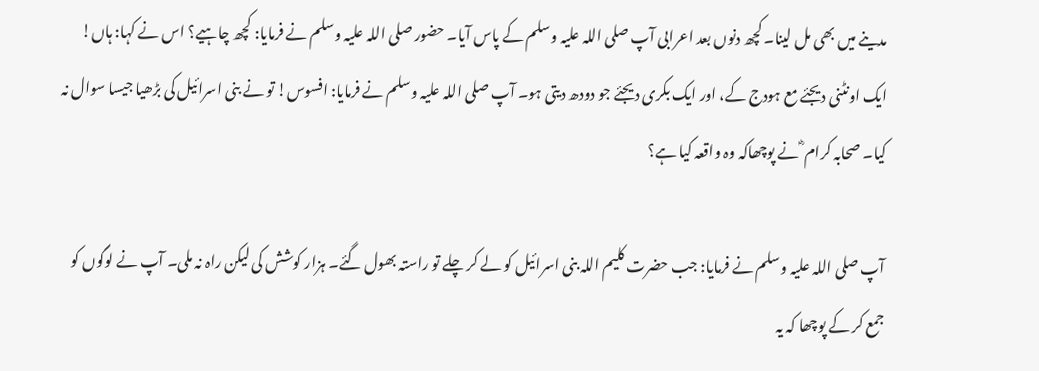مدینے میں بھی مل لینا۔ کچھ دنوں بعد اعرابی آپ صلی اللہ علیہ وسلم کے پاس آیا۔ حضور صلی اللہ علیہ وسلم نے فرمایا: کچھ چاہیے؟ اس نے کہا: ہاں! ایک اونٹنی دیجئے مع ہودج کے، اور ایک بکری دیجئے جو دودھ دیتی ہو۔ آپ صلی اللہ علیہ وسلم نے فرمایا: افسوس! تو نے بنی اسرائیل کی بڑھیا جیسا سوال نہ کیا۔ صحابہ کرام ؓ نے پوچھاکہ وہ واقعہ کیا ہے؟

آپ صلی اللہ علیہ وسلم نے فرمایا: جب حضرت کلیم اللہ بنی اسرائیل کو لے کر چلے تو راستہ بھول گئے۔ ہزار کوشش کی لیکن راہ نہ ملی۔ آپ نے لوگوں کو جمع کر کے پوچھا کہ یہ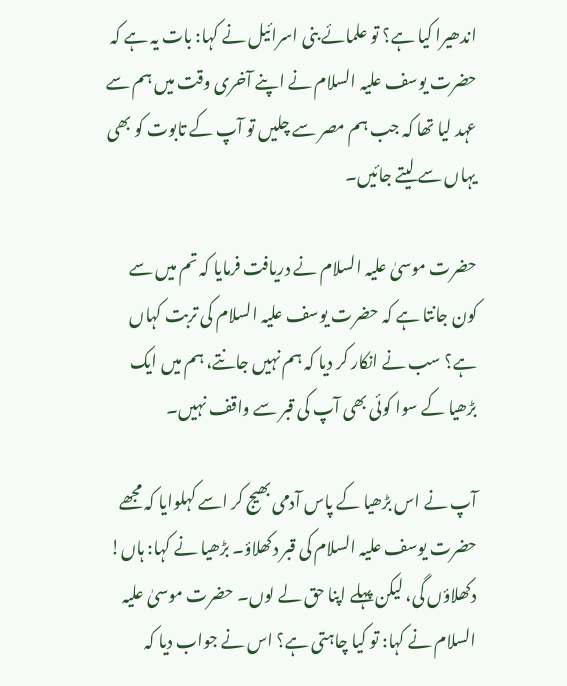اندھیرا کیا ہے؟ تو علمائے بنی اسرائیل نے کہا: بات یہ ہے کہ حضرت یوسف علیہ السلام نے اپنے آخری وقت میں ہم سے عہد لیا تھا کہ جب ہم مصر سے چلیں تو آپ کے تابوت کو بھی یہاں سے لیتے جائیں۔

حضرت موسیٰ علیہ السلام نے دریافت فرمایا کہ تم میں سے کون جانتا ہے کہ حضرت یوسف علیہ السلام کی تربت کہاں ہے؟ سب نے انکار کر دیا کہ ہم نہیں جانتے، ہم میں ایک بڑھیا کے سوا کوئی بھی آپ کی قبر سے واقف نہیں۔

آپ نے اس بڑھیا کے پاس آدمی بھیج کر اسے کہلوایا کہ مجھے حضرت یوسف علیہ السلام کی قبر دکھلاؤ۔ بڑھیا نے کہا: ہاں! دکھلاؤں گی، لیکن پہلے اپنا حق لے لوں۔ حضرت موسیٰ علیہ السلام نے کہا: تو کیا چاہتی ہے؟ اس نے جواب دیا کہ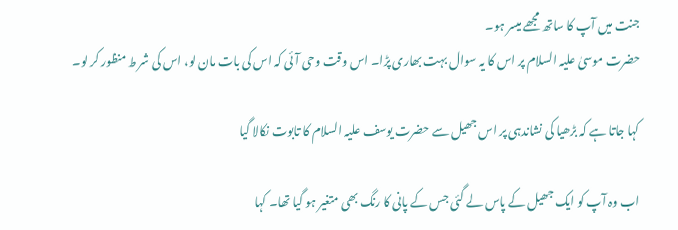جنت میں آپ کا ساتھ مجھے میسر ہو۔
حضرت موسیٰ علیہ السلام پر اس کا یہ سوال بہت بھاری پڑا۔ اس وقت وحی آئی کہ اس کی بات مان لو، اس کی شر ط منظور کر لو۔

کہا جاتا ہے کہ بڑھیا کی نشاندہی پر اس جھیل سے حضرت یوسف علیہ السلام کا تابوت نکالا گیا

اب وہ آپ کو ایک جھیل کے پاس لے گئی جس کے پانی کا رنگ بھی متغیر ہو گیا تھا۔ کہا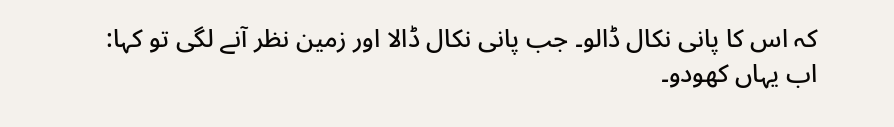کہ اس کا پانی نکال ڈالو۔ جب پانی نکال ڈالا اور زمین نظر آنے لگی تو کہا: اب یہاں کھودو۔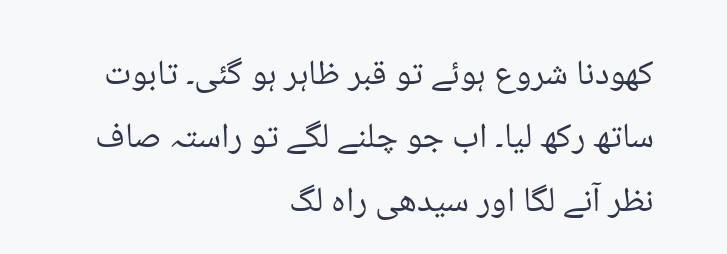کھودنا شروع ہوئے تو قبر ظاہر ہو گئی۔ تابوت ساتھ رکھ لیا۔ اب جو چلنے لگے تو راستہ صاف نظر آنے لگا اور سیدھی راہ لگ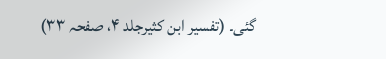گئی۔ (تفسیر ابن کثیرجلد ۴، صفحہ ۳۳)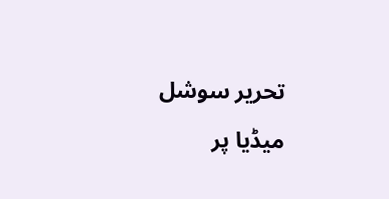تحریر سوشل میڈیا پر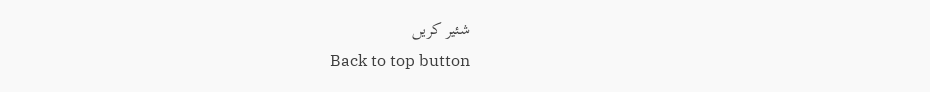شئیر کریں
Back to top button